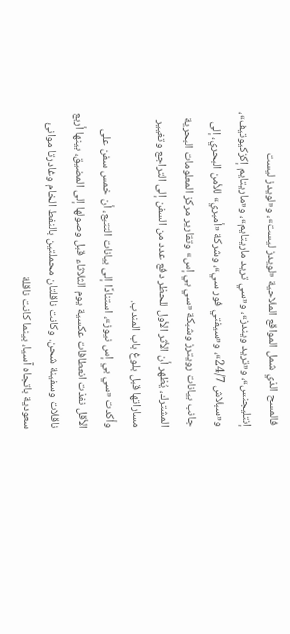فالمسح الذي شمل المواقع الملاحية «لويدز ليست»، و«لويدز ليست إنتليجنس»، و«تريد ويندز»، و«سي تريد ماريتايم»، و«ماريتايم إكزكيوتيف»، و«سبلاش 24/7»، و«سيفتي فور سي»، وشركة «أمبري» للأمن البحري، إلى جانب بيانات رويترز وشبكة «سي بي إس» وتقارير مركز المعلومات البحرية المشترك، يُظهر أن الأثر الأول للحظر دفع عدد من السفن إلى التراجع وتغيير مساراتها قبل بلوغ باب المندب.
وأكدت «سي بي إس نيوز»، استنادًا إلى بيانات التتبع، أن خمس سفن على الأقل نفذت انعطافات عكسية يوم الثلاثاء قبل وصولها إلى المضيق، بينها أربع ناقلات وسفينة شحن. وكانت ناقلتان محملتين بالنفط الخام وغادرتا موانئ سعودية باتجاه آسيا، بينما كانت ناقلة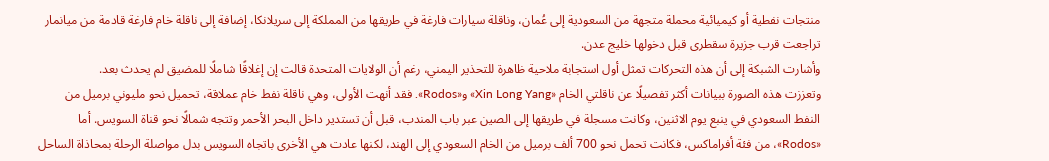منتجات نفطية أو كيميائية محملة متجهة من السعودية إلى عُمان، وناقلة سيارات فارغة في طريقها من المملكة إلى سريلانكا، إضافة إلى ناقلة خام فارغة قادمة من ميانمار تراجعت قرب جزيرة سقطرى قبل دخولها خليج عدن.
وأشارت الشبكة إلى أن هذه التحركات تمثل أول استجابة ملاحية ظاهرة للتحذير اليمني، رغم أن الولايات المتحدة قالت إن إغلاقًا شاملًا للمضيق لم يحدث بعد.
وتعززت هذه الصورة ببيانات أكثر تفصيلًا عن ناقلتي الخام «Xin Long Yang» و«Rodos». فقد أنهت الأولى، وهي ناقلة نفط خام عملاقة، تحميل نحو مليوني برميل من النفط السعودي في ينبع يوم الاثنين، وكانت مسجلة في طريقها إلى الصين عبر باب المندب، قبل أن تستدير داخل البحر الأحمر وتتجه شمالًا نحو قناة السويس. أما «Rodos»، من فئة أفراماكس، فكانت تحمل نحو 700 ألف برميل من الخام السعودي إلى الهند، لكنها عادت هي الأخرى باتجاه السويس بدل مواصلة الرحلة بمحاذاة الساحل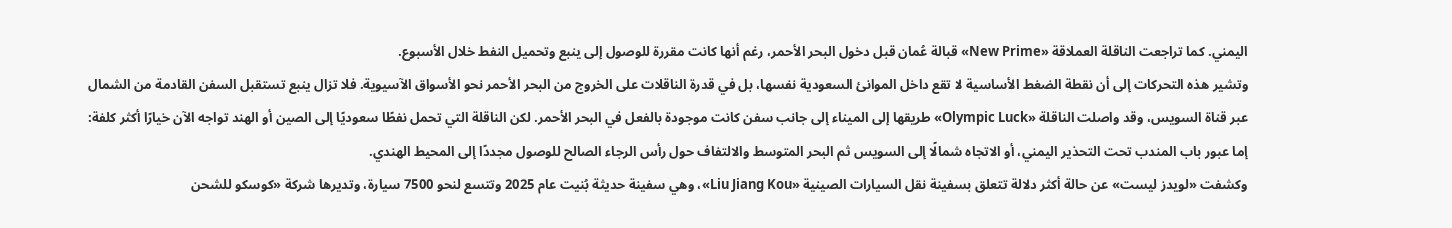اليمني. كما تراجعت الناقلة العملاقة «New Prime» قبالة عُمان قبل دخول البحر الأحمر، رغم أنها كانت مقررة للوصول إلى ينبع وتحميل النفط خلال الأسبوع.
وتشير هذه التحركات إلى أن نقطة الضغط الأساسية لا تقع داخل الموانئ السعودية نفسها، بل في قدرة الناقلات على الخروج من البحر الأحمر نحو الأسواق الآسيوية. فلا تزال ينبع تستقبل السفن القادمة من الشمال عبر قناة السويس، وقد واصلت الناقلة «Olympic Luck» طريقها إلى الميناء إلى جانب سفن كانت موجودة بالفعل في البحر الأحمر. لكن الناقلة التي تحمل نفطًا سعوديًا إلى الصين أو الهند تواجه الآن خيارًا أكثر كلفة: إما عبور باب المندب تحت التحذير اليمني، أو الاتجاه شمالًا إلى السويس ثم البحر المتوسط والالتفاف حول رأس الرجاء الصالح للوصول مجددًا إلى المحيط الهندي.
وكشفت «لويدز ليست» عن حالة أكثر دلالة تتعلق بسفينة نقل السيارات الصينية «Liu Jiang Kou»، وهي سفينة حديثة بُنيت عام 2025 وتتسع لنحو 7500 سيارة، وتديرها شركة «كوسكو للشحن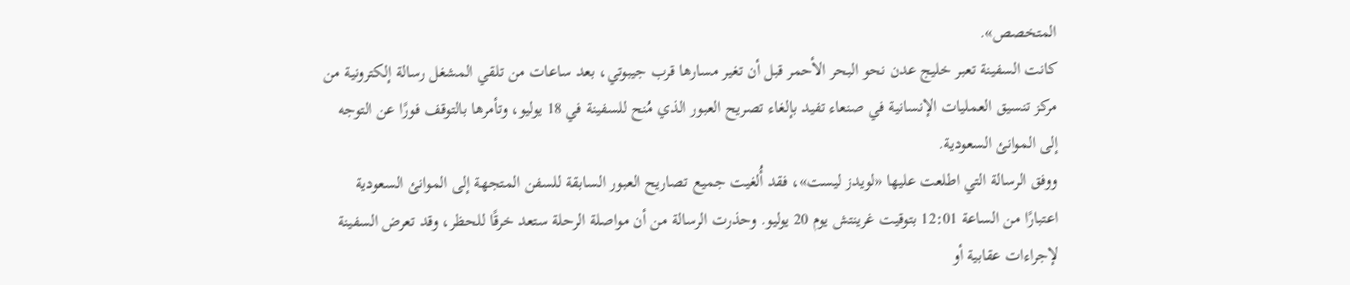المتخصص».
كانت السفينة تعبر خليج عدن نحو البحر الأحمر قبل أن تغير مسارها قرب جيبوتي، بعد ساعات من تلقي المشغل رسالة إلكترونية من مركز تنسيق العمليات الإنسانية في صنعاء تفيد بإلغاء تصريح العبور الذي مُنح للسفينة في 18 يوليو، وتأمرها بالتوقف فورًا عن التوجه إلى الموانئ السعودية.
ووفق الرسالة التي اطلعت عليها «لويدز ليست»، فقد أُلغيت جميع تصاريح العبور السابقة للسفن المتجهة إلى الموانئ السعودية اعتبارًا من الساعة 12:01 بتوقيت غرينتش يوم 20 يوليو. وحذرت الرسالة من أن مواصلة الرحلة ستعد خرقًا للحظر، وقد تعرض السفينة لإجراءات عقابية أو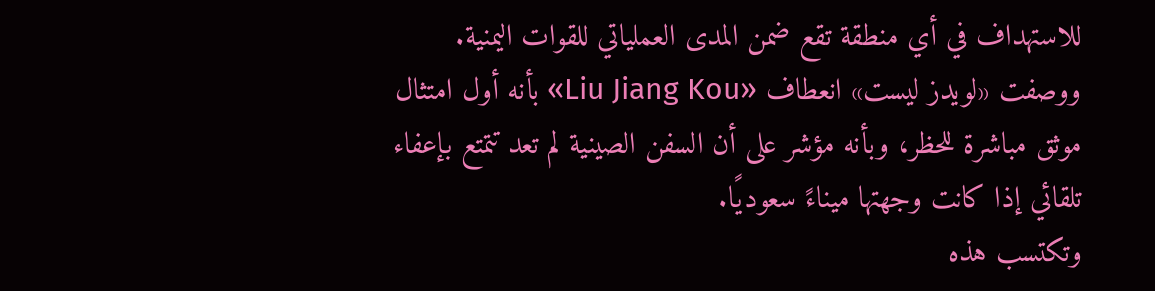للاستهداف في أي منطقة تقع ضمن المدى العملياتي للقوات اليمنية. ووصفت «لويدز ليست» انعطاف «Liu Jiang Kou» بأنه أول امتثال موثق مباشرة للحظر، وبأنه مؤشر على أن السفن الصينية لم تعد تتمتع بإعفاء تلقائي إذا كانت وجهتها ميناءً سعوديًا.
وتكتسب هذه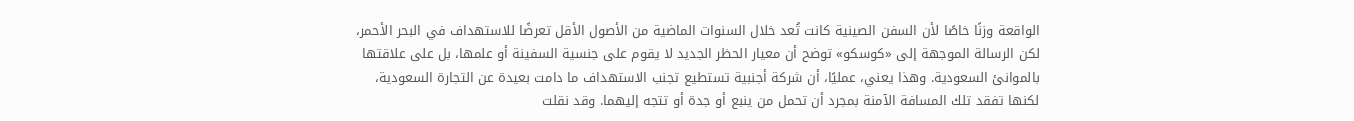الواقعة وزنًا خاصًا لأن السفن الصينية كانت تُعد خلال السنوات الماضية من الأصول الأقل تعرضًا للاستهداف في البحر الأحمر، لكن الرسالة الموجهة إلى «كوسكو» توضح أن معيار الحظر الجديد لا يقوم على جنسية السفينة أو علمها، بل على علاقتها بالموانئ السعودية. وهذا يعني، عمليًا، أن شركة أجنبية تستطيع تجنب الاستهداف ما دامت بعيدة عن التجارة السعودية، لكنها تفقد تلك المسافة الآمنة بمجرد أن تحمل من ينبع أو جدة أو تتجه إليهما. وقد نقلت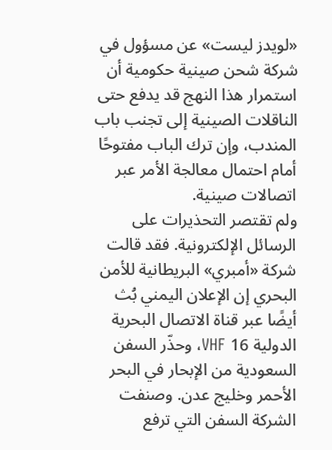«لويدز ليست» عن مسؤول في شركة شحن صينية حكومية أن استمرار هذا النهج قد يدفع حتى الناقلات الصينية إلى تجنب باب المندب، وإن ترك الباب مفتوحًا أمام احتمال معالجة الأمر عبر اتصالات صينية.
ولم تقتصر التحذيرات على الرسائل الإلكترونية. فقد قالت شركة «أمبري» البريطانية للأمن البحري إن الإعلان اليمني بُث أيضًا عبر قناة الاتصال البحرية الدولية VHF 16، وحذّر السفن السعودية من الإبحار في البحر الأحمر وخليج عدن. وصنفت الشركة السفن التي ترفع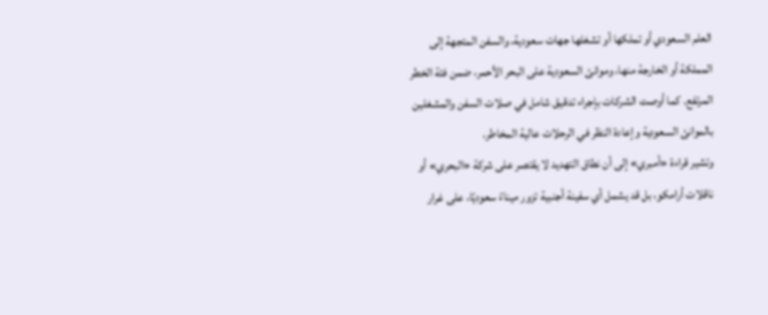العلم السعودي أو تملكها أو تشغلها جهات سعودية، والسفن المتجهة إلى المملكة أو الخارجة منها، وموانئ السعودية على البحر الأحمر، ضمن فئة الخطر المرتفع. كما أوصت الشركات بإجراء تدقيق شامل في صلات السفن والمشغلين بالموانئ السعودية وإعادة النظر في الرحلات عالية المخاطر.
وتشير قراءة «أمبري» إلى أن نطاق التهديد لا يقتصر على شركة «البحري» أو ناقلات أرامكو، بل قد يشمل أي سفينة أجنبية تزور ميناءً سعوديًا، على غرار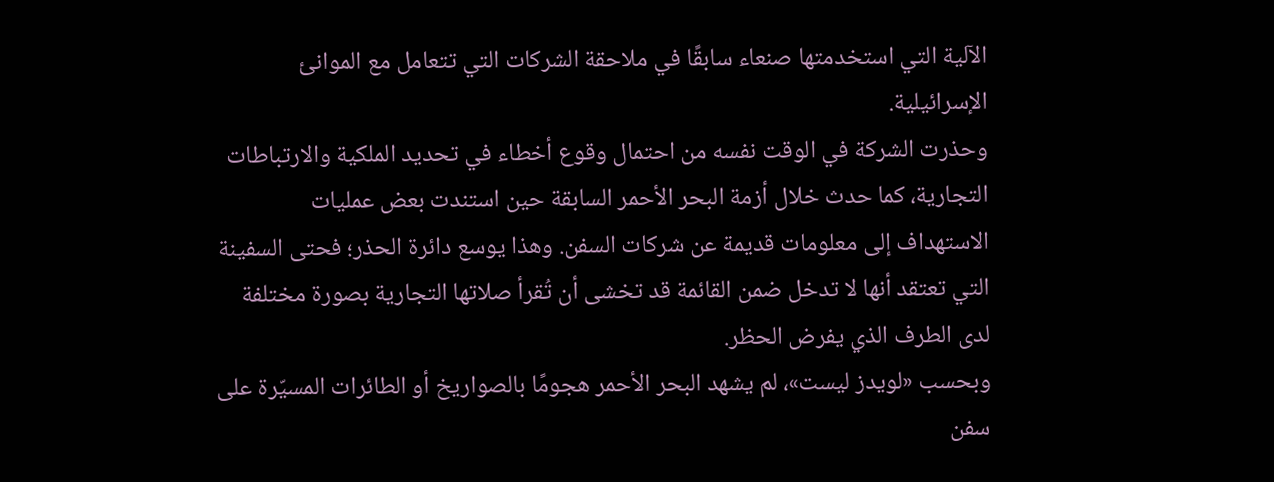الآلية التي استخدمتها صنعاء سابقًا في ملاحقة الشركات التي تتعامل مع الموانئ الإسرائيلية.
وحذرت الشركة في الوقت نفسه من احتمال وقوع أخطاء في تحديد الملكية والارتباطات التجارية، كما حدث خلال أزمة البحر الأحمر السابقة حين استندت بعض عمليات الاستهداف إلى معلومات قديمة عن شركات السفن. وهذا يوسع دائرة الحذر؛ فحتى السفينة التي تعتقد أنها لا تدخل ضمن القائمة قد تخشى أن تُقرأ صلاتها التجارية بصورة مختلفة لدى الطرف الذي يفرض الحظر.
وبحسب «لويدز ليست»، لم يشهد البحر الأحمر هجومًا بالصواريخ أو الطائرات المسيّرة على سفن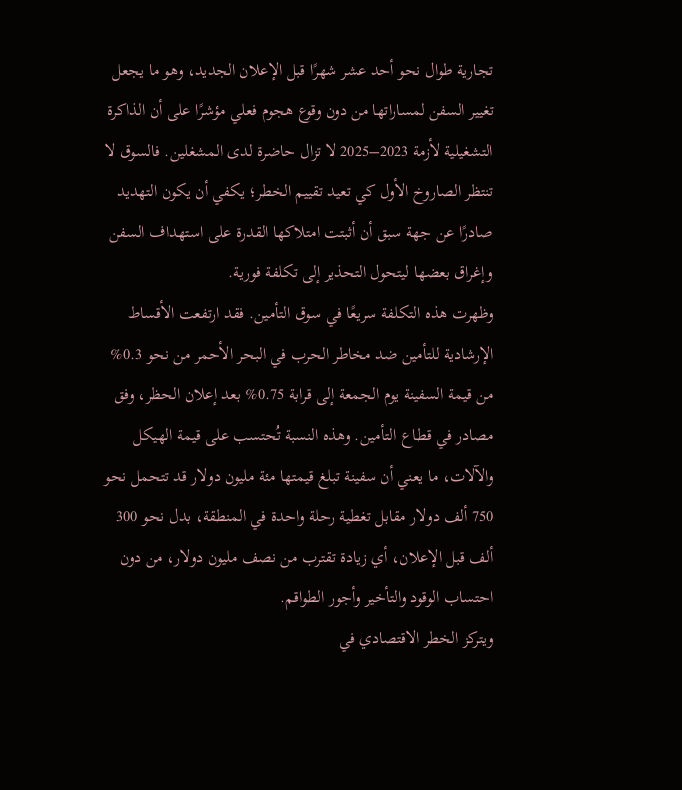تجارية طوال نحو أحد عشر شهرًا قبل الإعلان الجديد، وهو ما يجعل تغيير السفن لمساراتها من دون وقوع هجوم فعلي مؤشرًا على أن الذاكرة التشغيلية لأزمة 2023–2025 لا تزال حاضرة لدى المشغلين. فالسوق لا تنتظر الصاروخ الأول كي تعيد تقييم الخطر؛ يكفي أن يكون التهديد صادرًا عن جهة سبق أن أثبتت امتلاكها القدرة على استهداف السفن وإغراق بعضها ليتحول التحذير إلى تكلفة فورية.
وظهرت هذه التكلفة سريعًا في سوق التأمين. فقد ارتفعت الأقساط الإرشادية للتأمين ضد مخاطر الحرب في البحر الأحمر من نحو 0.3% من قيمة السفينة يوم الجمعة إلى قرابة 0.75% بعد إعلان الحظر، وفق مصادر في قطاع التأمين. وهذه النسبة تُحتسب على قيمة الهيكل والآلات، ما يعني أن سفينة تبلغ قيمتها مئة مليون دولار قد تتحمل نحو 750 ألف دولار مقابل تغطية رحلة واحدة في المنطقة، بدل نحو 300 ألف قبل الإعلان، أي زيادة تقترب من نصف مليون دولار، من دون احتساب الوقود والتأخير وأجور الطواقم.
ويتركز الخطر الاقتصادي في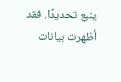ينبع تحديدًا. فقد أظهرت بيانات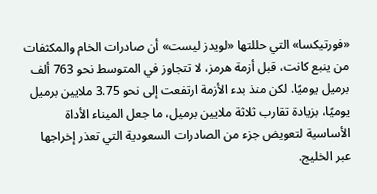«فورتيكسا» التي حللتها «لويدز ليست» أن صادرات الخام والمكثفات من ينبع كانت، قبل أزمة هرمز، لا تتجاوز في المتوسط نحو 763 ألف برميل يوميًا. لكن منذ بدء الأزمة ارتفعت إلى نحو 3.75 ملايين برميل يوميًا، بزيادة تقارب ثلاثة ملايين برميل، ما جعل الميناء الأداة الأساسية لتعويض جزء من الصادرات السعودية التي تعذر إخراجها عبر الخليج.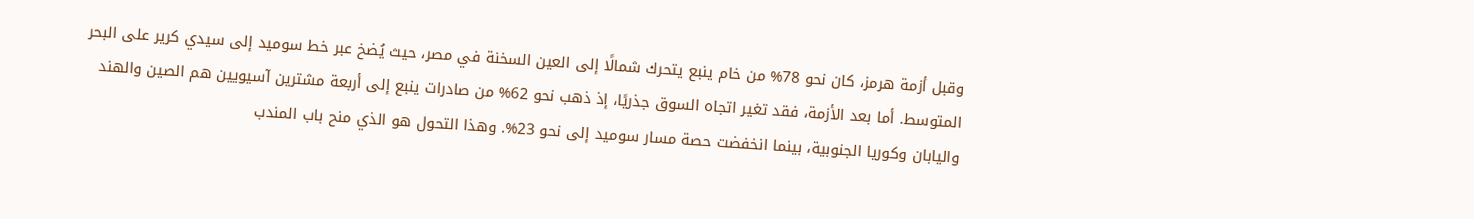وقبل أزمة هرمز، كان نحو 78% من خام ينبع يتحرك شمالًا إلى العين السخنة في مصر، حيث يُضخ عبر خط سوميد إلى سيدي كرير على البحر المتوسط. أما بعد الأزمة، فقد تغير اتجاه السوق جذريًا، إذ ذهب نحو 62% من صادرات ينبع إلى أربعة مشترين آسيويين هم الصين والهند واليابان وكوريا الجنوبية، بينما انخفضت حصة مسار سوميد إلى نحو 23%. وهذا التحول هو الذي منح باب المندب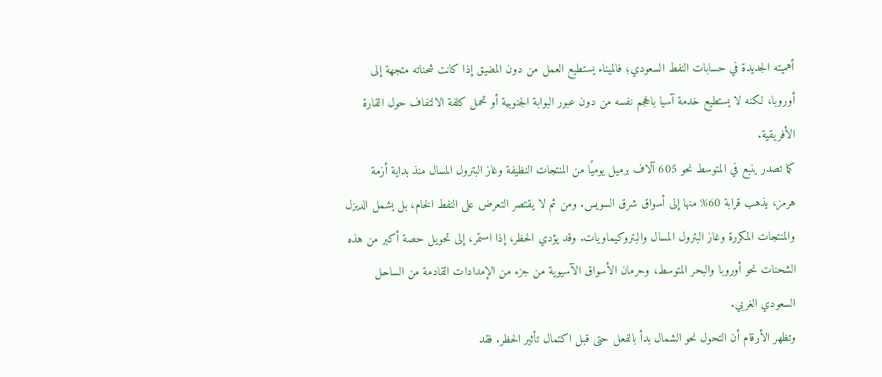أهميته الجديدة في حسابات النفط السعودي؛ فالميناء يستطيع العمل من دون المضيق إذا كانت شحناته متجهة إلى أوروبا، لكنه لا يستطيع خدمة آسيا بالحجم نفسه من دون عبور البوابة الجنوبية أو تحمل كلفة الالتفاف حول القارة الأفريقية.
كما تصدر ينبع في المتوسط نحو 605 آلاف برميل يوميًا من المنتجات النظيفة وغاز البترول المسال منذ بداية أزمة هرمز، يذهب قرابة 60% منها إلى أسواق شرق السويس. ومن ثم لا يقتصر التعرض على النفط الخام، بل يشمل الديزل والمنتجات المكررة وغاز البترول المسال والبتروكيماويات. وقد يؤدي الحظر، إذا استمر، إلى تحويل حصة أكبر من هذه الشحنات نحو أوروبا والبحر المتوسط، وحرمان الأسواق الآسيوية من جزء من الإمدادات القادمة من الساحل السعودي الغربي.
وتظهر الأرقام أن التحول نحو الشمال بدأ بالفعل حتى قبل اكتمال تأثير الحظر. فقد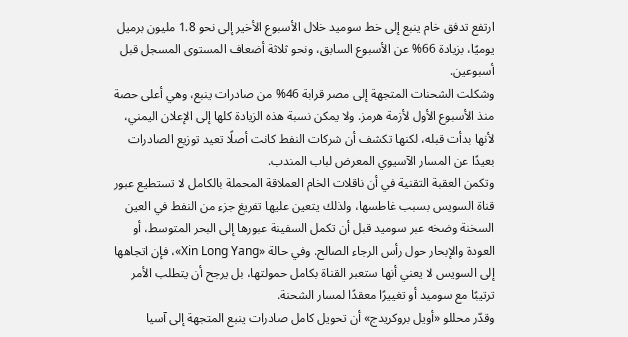ارتفع تدفق خام ينبع إلى خط سوميد خلال الأسبوع الأخير إلى نحو 1.8 مليون برميل يوميًا، بزيادة 66% عن الأسبوع السابق، ونحو ثلاثة أضعاف المستوى المسجل قبل أسبوعين.
وشكلت الشحنات المتجهة إلى مصر قرابة 46% من صادرات ينبع، وهي أعلى حصة منذ الأسبوع الأول لأزمة هرمز. ولا يمكن نسبة هذه الزيادة كلها إلى الإعلان اليمني، لأنها بدأت قبله، لكنها تكشف أن شركات النفط كانت أصلًا تعيد توزيع الصادرات بعيدًا عن المسار الآسيوي المعرض لباب المندب.
وتكمن العقبة التقنية في أن ناقلات الخام العملاقة المحملة بالكامل لا تستطيع عبور قناة السويس بسبب غاطسها، ولذلك يتعين عليها تفريغ جزء من النفط في العين السخنة وضخه عبر سوميد قبل أن تكمل السفينة عبورها إلى البحر المتوسط، أو العودة والإبحار حول رأس الرجاء الصالح. وفي حالة «Xin Long Yang»، فإن اتجاهها إلى السويس لا يعني أنها ستعبر القناة بكامل حمولتها، بل يرجح أن يتطلب الأمر ترتيبًا مع سوميد أو تغييرًا معقدًا لمسار الشحنة.
وقدّر محللو «أويل بروكريدج» أن تحويل كامل صادرات ينبع المتجهة إلى آسيا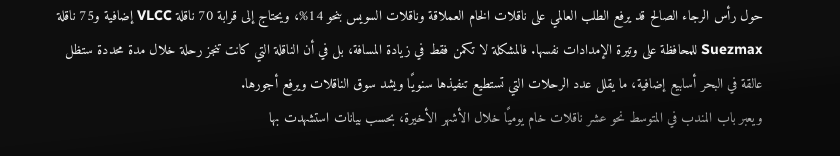حول رأس الرجاء الصالح قد يرفع الطلب العالمي على ناقلات الخام العملاقة وناقلات السويس بنحو 14%، ويحتاج إلى قرابة 70 ناقلة VLCC إضافية و75 ناقلة Suezmax للمحافظة على وتيرة الإمدادات نفسها. فالمشكلة لا تكمن فقط في زيادة المسافة، بل في أن الناقلة التي كانت تنجز رحلة خلال مدة محددة ستظل عالقة في البحر أسابيع إضافية، ما يقلل عدد الرحلات التي تستطيع تنفيذها سنويًا ويشد سوق الناقلات ويرفع أجورها.
ويعبر باب المندب في المتوسط نحو عشر ناقلات خام يوميًا خلال الأشهر الأخيرة، بحسب بيانات استشهدت بها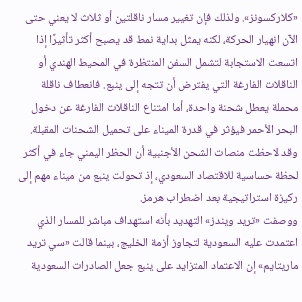«كلاركسونز». ولذلك فإن تغيير مسار ناقلتين أو ثلاث لا يعني حتى الآن انهيار الحركة، لكنه يمثل بداية نمط قد يصبح أكثر تأثيرًا إذا اتسعت الاستجابة لتشمل السفن المنتظرة في المحيط الهندي أو الناقلات الفارغة التي يفترض أن تتجه إلى ينبع. فانعطاف ناقلة محملة يعطل شحنة واحدة، أما امتناع الناقلات الفارغة عن دخول البحر الأحمر فيؤثر في قدرة الميناء على تحميل الشحنات المقبلة.
وقد لاحظت منصات الشحن الأجنبية أن الحظر اليمني جاء في أكثر لحظة حساسية للاقتصاد السعودي، إذ تحولت ينبع من ميناء مهم إلى ركيزة استراتيجية بعد اضطراب هرمز.
ووصفت «تريد ويندز» التهديد بأنه استهداف مباشر للمسار الذي اعتمدت عليه السعودية لتجاوز أزمة الخليج، بينما قالت «سي تريد ماريتايم» إن الاعتماد المتزايد على ينبع جعل الصادرات السعودية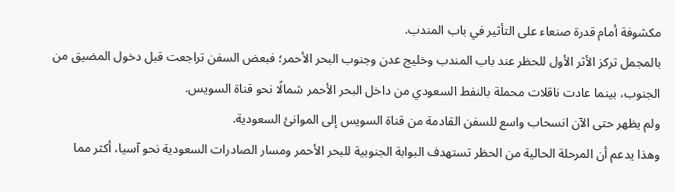مكشوفة أمام قدرة صنعاء على التأثير في باب المندب.
بالمجمل تركز الأثر الأول للحظر عند باب المندب وخليج عدن وجنوب البحر الأحمر؛ فبعض السفن تراجعت قبل دخول المضيق من الجنوب، بينما عادت ناقلات محملة بالنفط السعودي من داخل البحر الأحمر شمالًا نحو قناة السويس.
ولم يظهر حتى الآن انسحاب واسع للسفن القادمة من قناة السويس إلى الموانئ السعودية.
وهذا يدعم أن المرحلة الحالية من الحظر تستهدف البوابة الجنوبية للبحر الأحمر ومسار الصادرات السعودية نحو آسيا، أكثر مما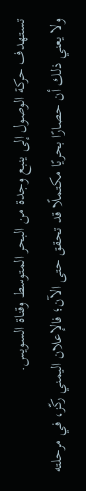تستهدف حركة الوصول إلى ينبع وجدة من البحر المتوسط وقناة السويس.
ولا يعني ذلك أن حصارًا بحريًا مكتملًا قد تحقق حتى الآن؛ فالإعلان اليمني ركّز، في مرحلته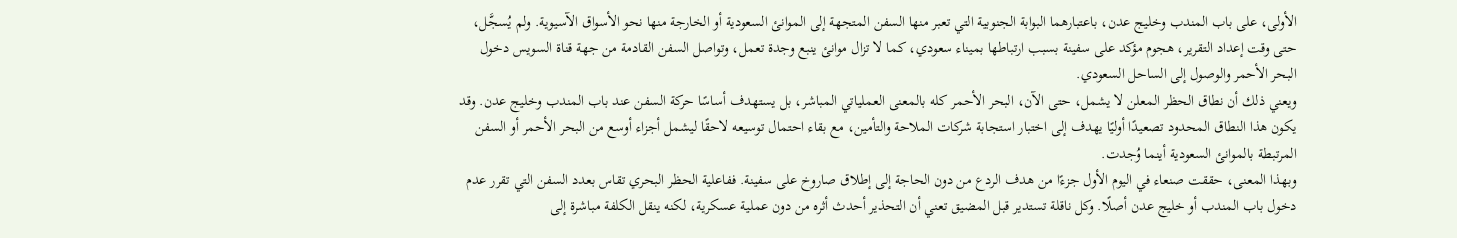الأولى، على باب المندب وخليج عدن، باعتبارهما البوابة الجنوبية التي تعبر منها السفن المتجهة إلى الموانئ السعودية أو الخارجة منها نحو الأسواق الآسيوية. ولم يُسجَّل، حتى وقت إعداد التقرير، هجوم مؤكد على سفينة بسبب ارتباطها بميناء سعودي، كما لا تزال موانئ ينبع وجدة تعمل، وتواصل السفن القادمة من جهة قناة السويس دخول البحر الأحمر والوصول إلى الساحل السعودي.
ويعني ذلك أن نطاق الحظر المعلن لا يشمل، حتى الآن، البحر الأحمر كله بالمعنى العملياتي المباشر، بل يستهدف أساسًا حركة السفن عند باب المندب وخليج عدن. وقد يكون هذا النطاق المحدود تصعيدًا أوليًا يهدف إلى اختبار استجابة شركات الملاحة والتأمين، مع بقاء احتمال توسيعه لاحقًا ليشمل أجزاء أوسع من البحر الأحمر أو السفن المرتبطة بالموانئ السعودية أينما وُجدت.
وبهذا المعنى، حققت صنعاء في اليوم الأول جزءًا من هدف الردع من دون الحاجة إلى إطلاق صاروخ على سفينة. ففاعلية الحظر البحري تقاس بعدد السفن التي تقرر عدم دخول باب المندب أو خليج عدن أصلًا. وكل ناقلة تستدير قبل المضيق تعني أن التحذير أحدث أثره من دون عملية عسكرية، لكنه ينقل الكلفة مباشرة إلى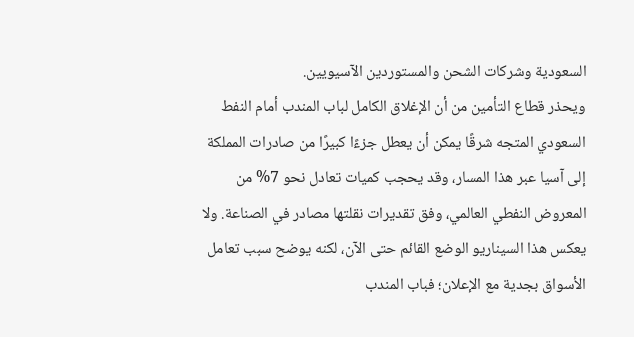السعودية وشركات الشحن والمستوردين الآسيويين.
ويحذر قطاع التأمين من أن الإغلاق الكامل لباب المندب أمام النفط السعودي المتجه شرقًا يمكن أن يعطل جزءًا كبيرًا من صادرات المملكة إلى آسيا عبر هذا المسار، وقد يحجب كميات تعادل نحو 7% من المعروض النفطي العالمي، وفق تقديرات نقلتها مصادر في الصناعة. ولا يعكس هذا السيناريو الوضع القائم حتى الآن، لكنه يوضح سبب تعامل الأسواق بجدية مع الإعلان؛ فباب المندب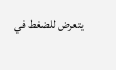يتعرض للضغط في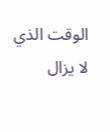الوقت الذي لا يزال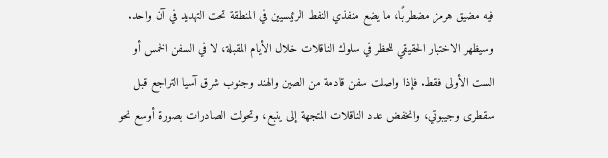فيه مضيق هرمز مضطربًا، ما يضع منفذي النفط الرئيسيين في المنطقة تحت التهديد في آن واحد.
وسيظهر الاختبار الحقيقي للحظر في سلوك الناقلات خلال الأيام المقبلة، لا في السفن الخمس أو الست الأولى فقط. فإذا واصلت سفن قادمة من الصين والهند وجنوب شرق آسيا التراجع قبل سقطرى وجيبوتي، وانخفض عدد الناقلات المتجهة إلى ينبع، وتحولت الصادرات بصورة أوسع نحو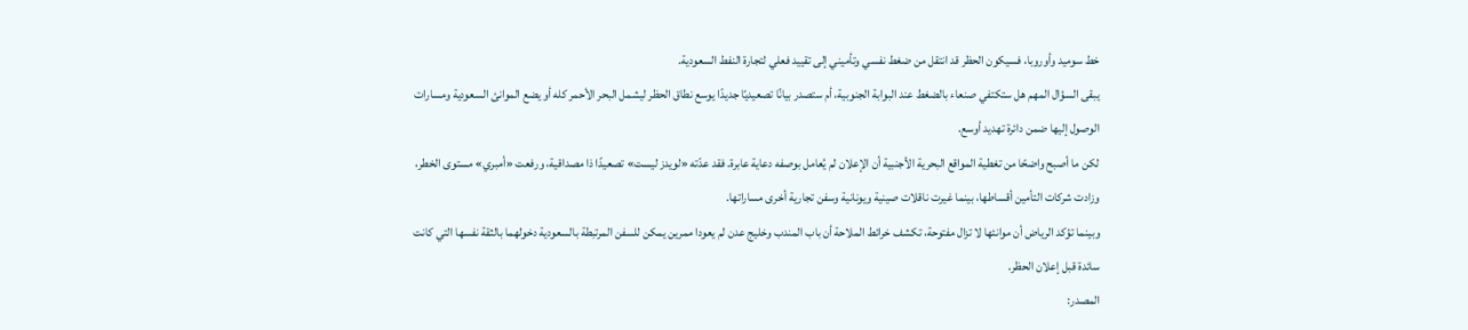خط سوميد وأوروبا، فسيكون الحظر قد انتقل من ضغط نفسي وتأميني إلى تقييد فعلي لتجارة النفط السعودية.
يبقى السؤال المهم هل ستكتفي صنعاء بالضغط عند البوابة الجنوبية، أم ستصدر بيانًا تصعيديًا جديدًا يوسع نطاق الحظر ليشمل البحر الأحمر كله أو يضع الموانئ السعودية ومسارات الوصول إليها ضمن دائرة تهديد أوسع.
لكن ما أصبح واضحًا من تغطية المواقع البحرية الأجنبية أن الإعلان لم يُعامل بوصفه دعاية عابرة. فقد عدّته «لويدز ليست» تصعيدًا ذا مصداقية، ورفعت «أمبري» مستوى الخطر، وزادت شركات التأمين أقساطها، بينما غيرت ناقلات صينية ويونانية وسفن تجارية أخرى مساراتها.
وبينما تؤكد الرياض أن موانئها لا تزال مفتوحة، تكشف خرائط الملاحة أن باب المندب وخليج عدن لم يعودا ممرين يمكن للسفن المرتبطة بالسعودية دخولهما بالثقة نفسها التي كانت سائدة قبل إعلان الحظر.
المصدر: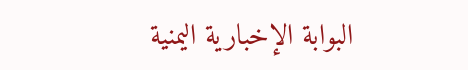البوابة الإخبارية اليمنية